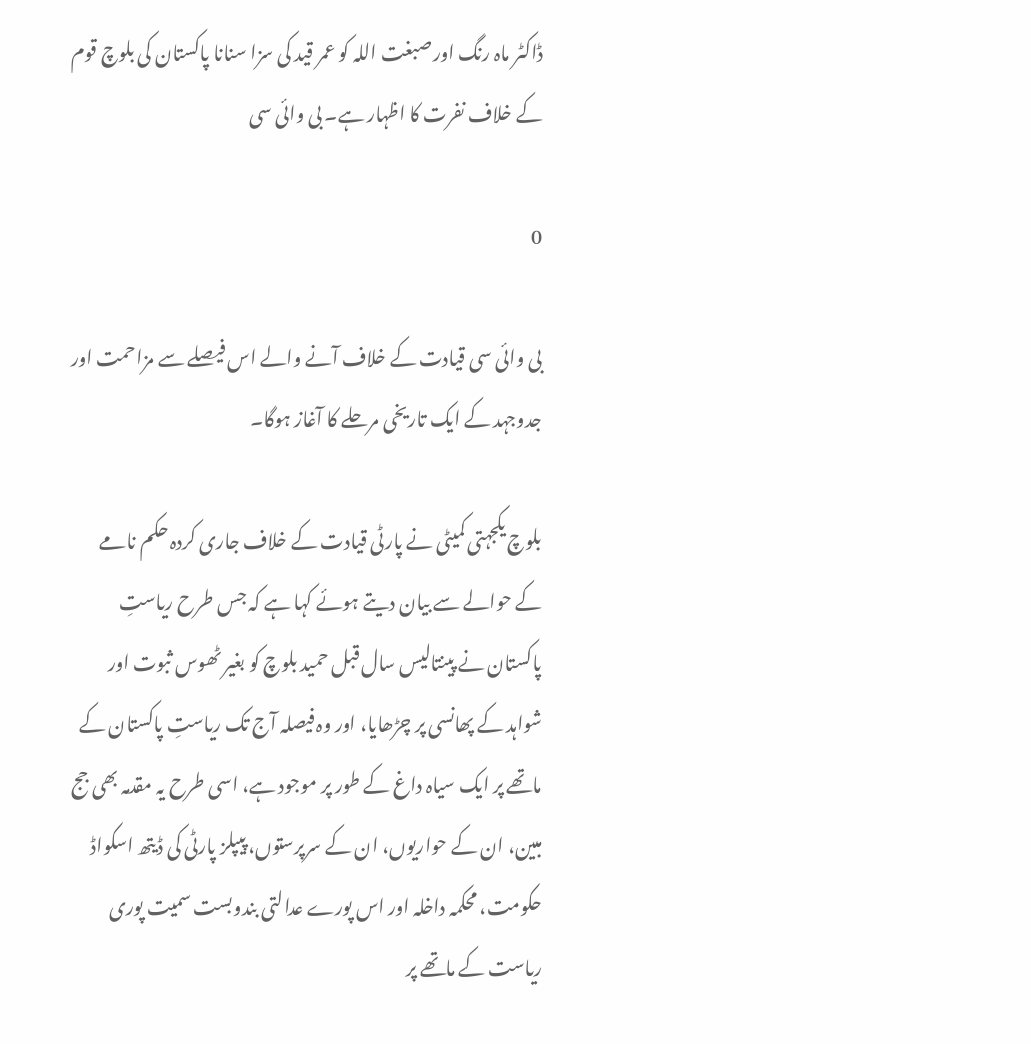ڈاکٹر ماہ رنگ اور صبغت اللہ کو عمر قید کی سزا سنانا پاکستان کی بلوچ قوم کے خلاف نفرت کا اظہار ہے۔ بی وائی سی

0

بی وائی سی قیادت کے خلاف آنے والے اس فیصلے سے مزاحمت اور جدوجہد کے ایک تاریخی مرحلے کا آغاز ہوگا۔

بلوچ یکجہتی کمیٹی نے پارٹی قیادت کے خلاف جاری کردہ حکم نامے کے حوالے سے بیان دیتے ہوئے کہا ہے کہ جس طرح ریاستِ پاکستان نے پینتالیس سال قبل حمید بلوچ کو بغیر ٹھوس ثبوت اور شواہد کے پھانسی پر چڑھایا، اور وہ فیصلہ آج تک ریاستِ پاکستان کے ماتھے پر ایک سیاہ داغ کے طور پر موجود ہے، اسی طرح یہ مقدمہ بھی جج مبین، ان کے حواریوں، ان کے سرپرستوں، پیپلز پارٹی کی ڈیتھ اسکواڈ حکومت، محکمہ داخلہ اور اس پورے عدالتی بندوبست سمیت پوری ریاست کے ماتھے پر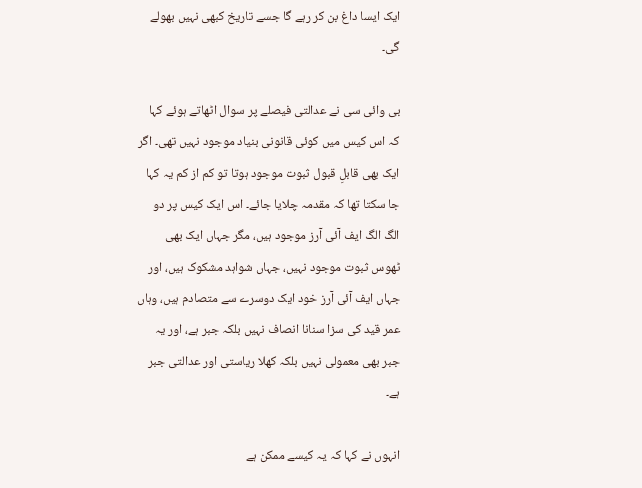ایک ایسا داغ بن کر رہے گا جسے تاریخ کبھی نہیں بھولے گی۔

بی وائی سی نے عدالتی فیصلے پر سوال اٹھاتے ہوئے کہا کہ اس کیس میں کوئی قانونی بنیاد موجود نہیں تھی۔ اگر ایک بھی قابلِ قبول ثبوت موجود ہوتا تو کم از کم یہ کہا جا سکتا تھا کہ مقدمہ چلایا جائے۔ اس ایک کیس پر دو الگ الگ ایف آئی آرز موجود ہیں، مگر جہاں ایک بھی ٹھوس ثبوت موجود نہیں، جہاں شواہد مشکوک ہیں، اور جہاں ایف آئی آرز خود ایک دوسرے سے متصادم ہیں، وہاں عمر قید کی سزا سنانا انصاف نہیں بلکہ جبر ہے، اور یہ جبر بھی معمولی نہیں بلکہ کھلا ریاستی اور عدالتی جبر ہے۔

انہوں نے کہا کہ یہ کیسے ممکن ہے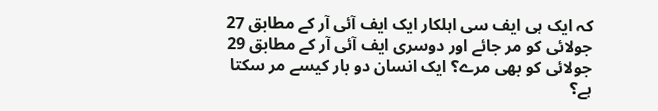کہ ایک ہی ایف سی اہلکار ایک ایف آئی آر کے مطابق 27 جولائی کو مر جائے اور دوسری ایف آئی آر کے مطابق 29 جولائی کو بھی مرے؟ ایک انسان دو بار کیسے مر سکتا ہے؟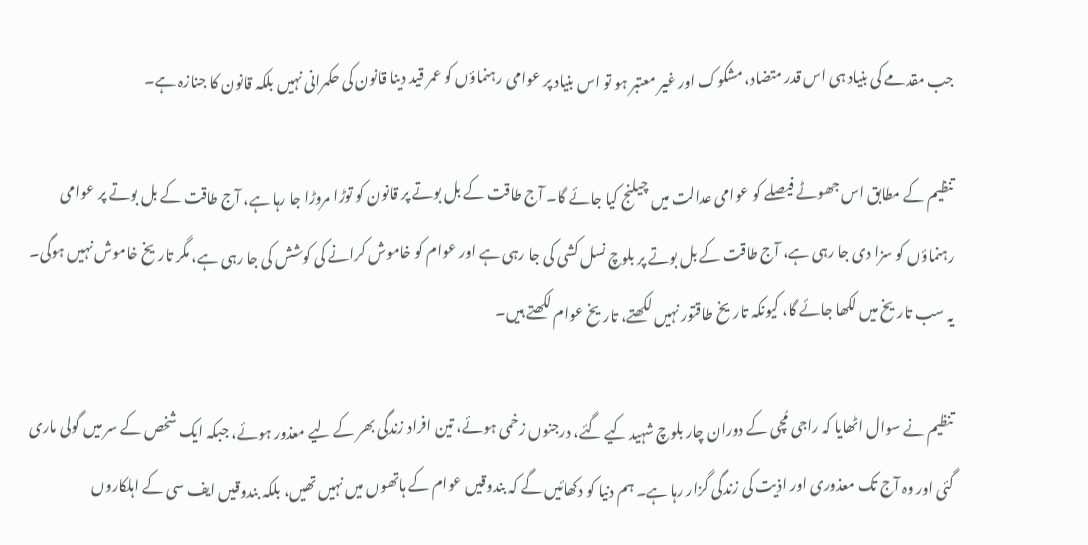جب مقدمے کی بنیاد ہی اس قدر متضاد، مشکوک اور غیر معتبر ہو تو اس بنیاد پر عوامی رہنماؤں کو عمر قید دینا قانون کی حکمرانی نہیں بلکہ قانون کا جنازہ ہے۔

تنظیم کے مطابق اس جھوٹے فیصلے کو عوامی عدالت میں چیلنج کیا جائے گا۔ آج طاقت کے بل بوتے پر قانون کو توڑا مروڑا جا رہا ہے، آج طاقت کے بل بوتے پر عوامی رہنماؤں کو سزا دی جا رہی ہے، آج طاقت کے بل بوتے پر بلوچ نسل کشی کی جا رہی ہے اور عوام کو خاموش کرانے کی کوشش کی جا رہی ہے، مگر تاریخ خاموش نہیں ہوگی۔ یہ سب تاریخ میں لکھا جائے گا، کیونکہ تاریخ طاقتور نہیں لکھتے، تاریخ عوام لکھتے ہیں۔

تنظیم نے سوال اٹھایا کہ راجی مُچی کے دوران چار بلوچ شہید کیے گئے، درجنوں زخمی ہوئے، تین افراد زندگی بھر کے لیے معذور ہوئے، جبکہ ایک شخص کے سر میں گولی ماری گئی اور وہ آج تک معذوری اور اذیت کی زندگی گزار رہا ہے۔ ہم دنیا کو دکھائیں گے کہ بندوقیں عوام کے ہاتھوں میں نہیں تھیں، بلکہ بندوقیں ایف سی کے اہلکاروں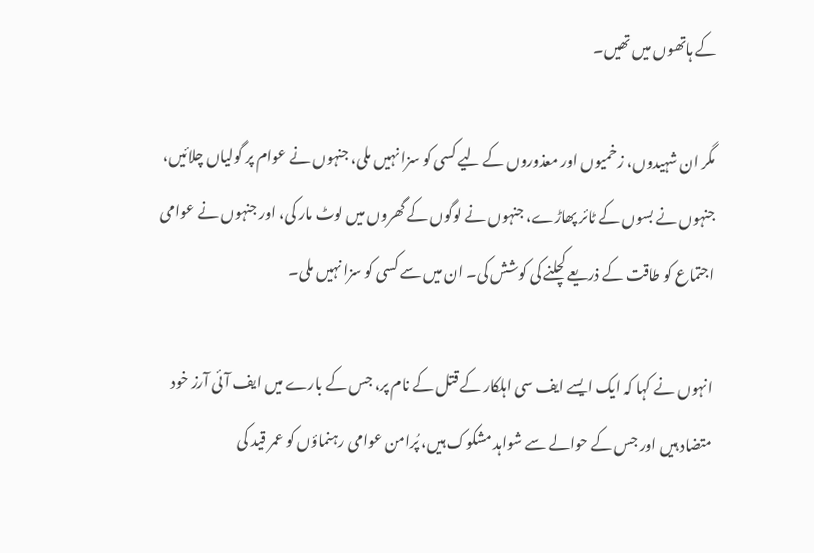کے ہاتھوں میں تھیں۔

مگر ان شہیدوں، زخمیوں اور معذوروں کے لیے کسی کو سزا نہیں ملی، جنہوں نے عوام پر گولیاں چلائیں، جنہوں نے بسوں کے ٹائر پھاڑے، جنہوں نے لوگوں کے گھروں میں لوٹ مار کی، اور جنہوں نے عوامی اجتماع کو طاقت کے ذریعے کچلنے کی کوشش کی۔ ان میں سے کسی کو سزا نہیں ملی۔

انہوں نے کہا کہ ایک ایسے ایف سی اہلکار کے قتل کے نام پر، جس کے بارے میں ایف آئی آرز خود متضاد ہیں اور جس کے حوالے سے شواہد مشکوک ہیں، پُرامن عوامی رہنماؤں کو عمر قید کی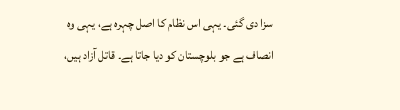سزا دی گئی۔ یہی اس نظام کا اصل چہرہ ہے، یہی وہ انصاف ہے جو بلوچستان کو دیا جاتا ہے۔ قاتل آزاد ہیں،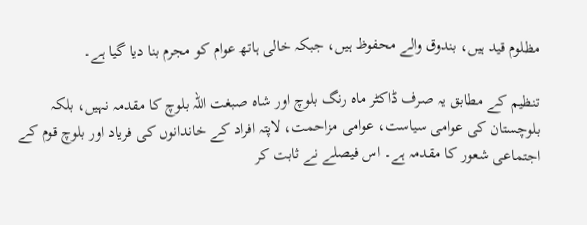مظلوم قید ہیں، بندوق والے محفوظ ہیں، جبکہ خالی ہاتھ عوام کو مجرم بنا دیا گیا ہے۔

تنظیم کے مطابق یہ صرف ڈاکٹر ماہ رنگ بلوچ اور شاہ صبغت اللہ بلوچ کا مقدمہ نہیں، بلکہ بلوچستان کی عوامی سیاست، عوامی مزاحمت، لاپتہ افراد کے خاندانوں کی فریاد اور بلوچ قوم کے اجتماعی شعور کا مقدمہ ہے۔ اس فیصلے نے ثابت کر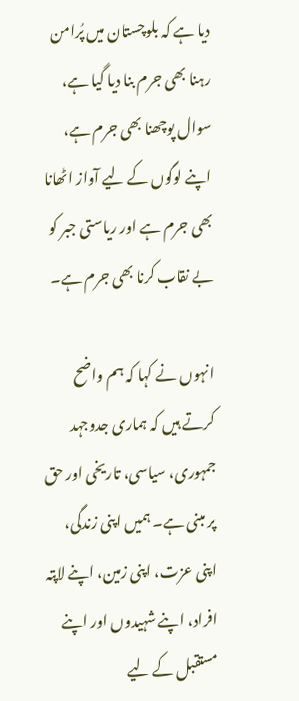دیا ہے کہ بلوچستان میں پُرامن رہنا بھی جرم بنا دیا گیا ہے، سوال پوچھنا بھی جرم ہے، اپنے لوگوں کے لیے آواز اٹھانا بھی جرم ہے اور ریاستی جبر کو بے نقاب کرنا بھی جرم ہے۔

انہوں نے کہا کہ ہم واضح کرتے ہیں کہ ہماری جدوجہد جمہوری، سیاسی، تاریخی اور حق پر مبنی ہے۔ ہمیں اپنی زندگی، اپنی عزت، اپنی زمین، اپنے لاپتہ افراد، اپنے شہیدوں اور اپنے مستقبل کے لیے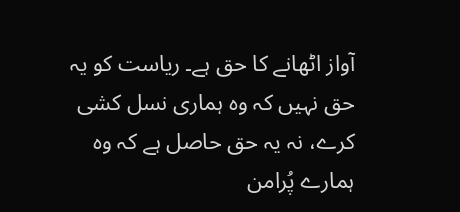آواز اٹھانے کا حق ہے۔ ریاست کو یہ حق نہیں کہ وہ ہماری نسل کشی کرے، نہ یہ حق حاصل ہے کہ وہ ہمارے پُرامن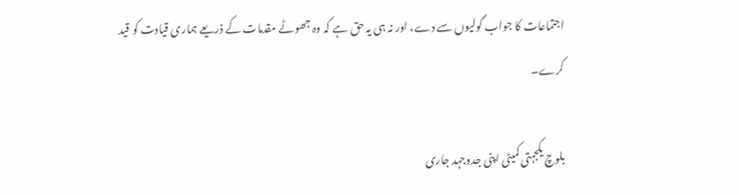اجتماعات کا جواب گولیوں سے دے، اور نہ ہی یہ حق ہے کہ وہ جھوٹے مقدمات کے ذریعے ہماری قیادت کو قید کرے۔

بلوچ یکجہتی کمیٹی اپنی جدوجہد جاری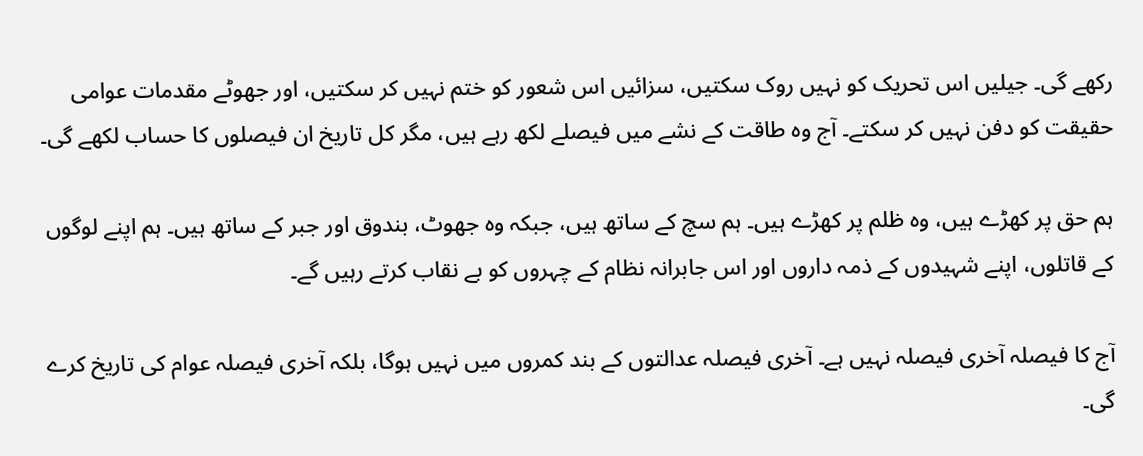رکھے گی۔ جیلیں اس تحریک کو نہیں روک سکتیں، سزائیں اس شعور کو ختم نہیں کر سکتیں، اور جھوٹے مقدمات عوامی حقیقت کو دفن نہیں کر سکتے۔ آج وہ طاقت کے نشے میں فیصلے لکھ رہے ہیں، مگر کل تاریخ ان فیصلوں کا حساب لکھے گی۔

ہم حق پر کھڑے ہیں، وہ ظلم پر کھڑے ہیں۔ ہم سچ کے ساتھ ہیں، جبکہ وہ جھوٹ، بندوق اور جبر کے ساتھ ہیں۔ ہم اپنے لوگوں کے قاتلوں، اپنے شہیدوں کے ذمہ داروں اور اس جابرانہ نظام کے چہروں کو بے نقاب کرتے رہیں گے۔

آج کا فیصلہ آخری فیصلہ نہیں ہے۔ آخری فیصلہ عدالتوں کے بند کمروں میں نہیں ہوگا، بلکہ آخری فیصلہ عوام کی تاریخ کرے گی۔